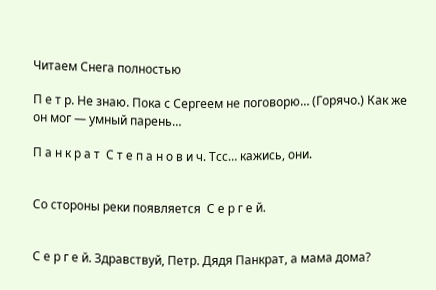Читаем Снега полностью

П е т р. Не знаю. Пока с Сергеем не поговорю… (Горячо.) Как же он мог — умный парень…

П а н к р а т  С т е п а н о в и ч. Тсс… кажись, они.


Со стороны реки появляется  С е р г е й.


С е р г е й. Здравствуй, Петр. Дядя Панкрат, а мама дома?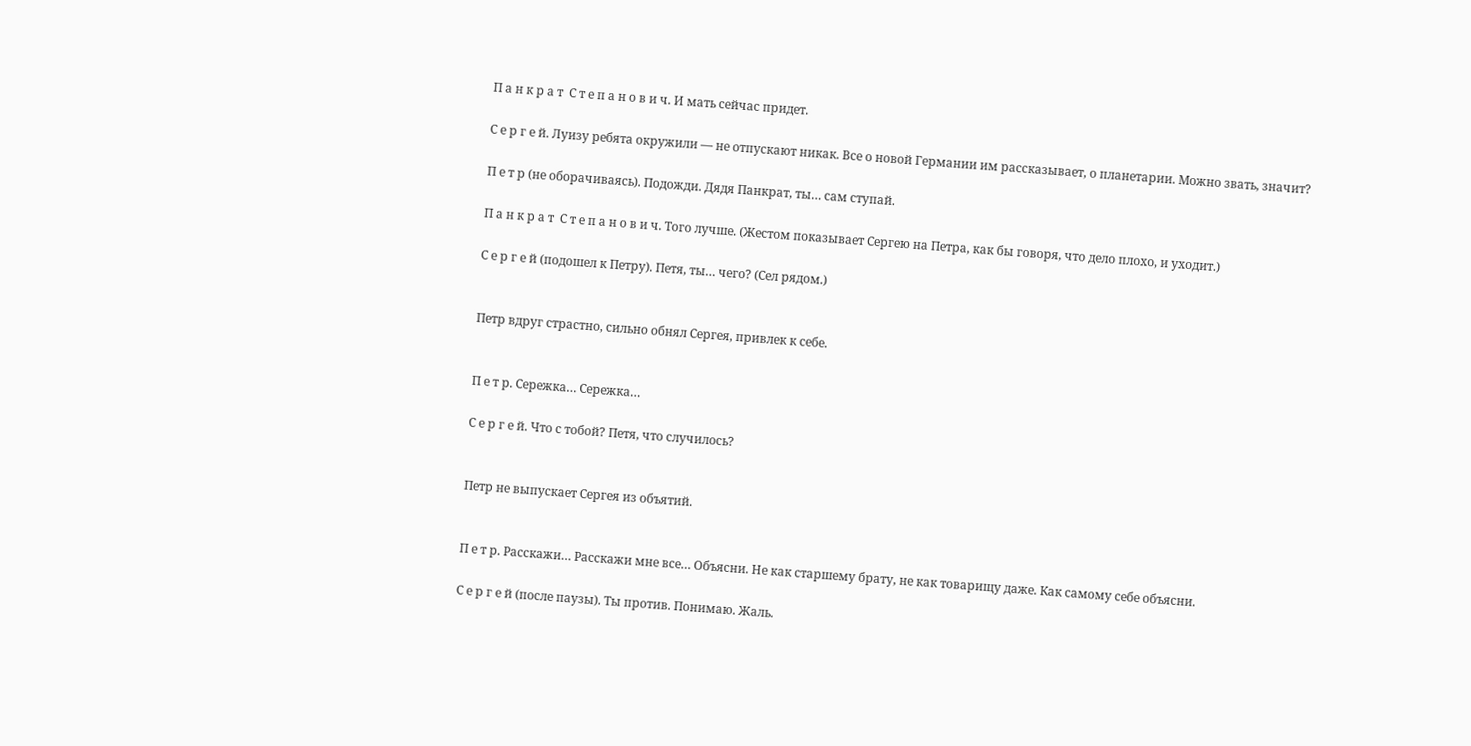П а н к р а т  С т е п а н о в и ч. И мать сейчас придет.

С е р г е й. Луизу ребята окружили — не отпускают никак. Все о новой Германии им рассказывает, о планетарии. Можно звать, значит?

П е т р (не оборачиваясь). Подожди. Дядя Панкрат, ты… сам ступай.

П а н к р а т  С т е п а н о в и ч. Того лучше. (Жестом показывает Сергею на Петра, как бы говоря, что дело плохо, и уходит.)

С е р г е й (подошел к Петру). Петя, ты… чего? (Сел рядом.)


Петр вдруг страстно, сильно обнял Сергея, привлек к себе.


П е т р. Сережка… Сережка…

С е р г е й. Что с тобой? Петя, что случилось?


Петр не выпускает Сергея из объятий.


П е т р. Расскажи… Расскажи мне все… Объясни. Не как старшему брату, не как товарищу даже. Как самому себе объясни.

С е р г е й (после паузы). Ты против. Понимаю. Жаль.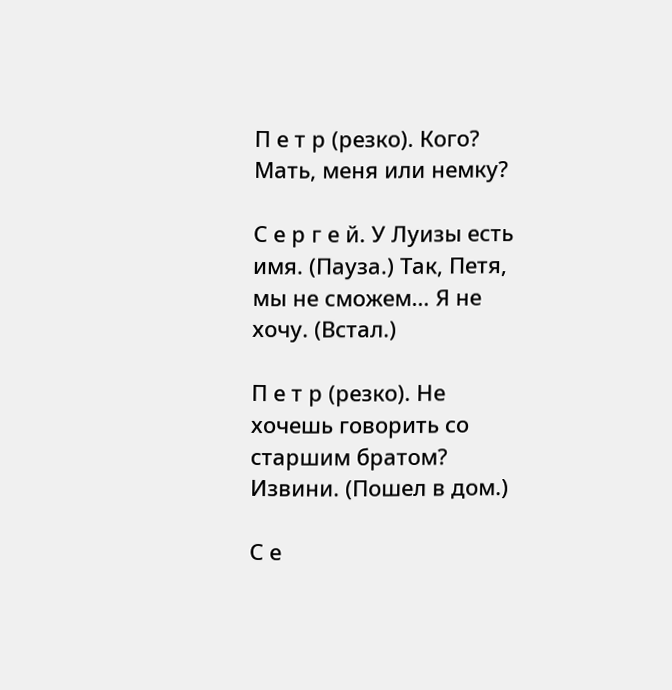П е т р (резко). Кого? Мать, меня или немку?

С е р г е й. У Луизы есть имя. (Пауза.) Так, Петя, мы не сможем… Я не хочу. (Встал.)

П е т р (резко). Не хочешь говорить со старшим братом? Извини. (Пошел в дом.)

С е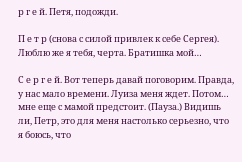р г е й. Петя, подожди.

П е т р (снова с силой привлек к себе Сергея). Люблю же я тебя, черта. Братишка мой…

С е р г е й. Вот теперь давай поговорим. Правда, у нас мало времени. Луиза меня ждет. Потом… мне еще с мамой предстоит. (Пауза.) Видишь ли, Петр, это для меня настолько серьезно, что я боюсь, что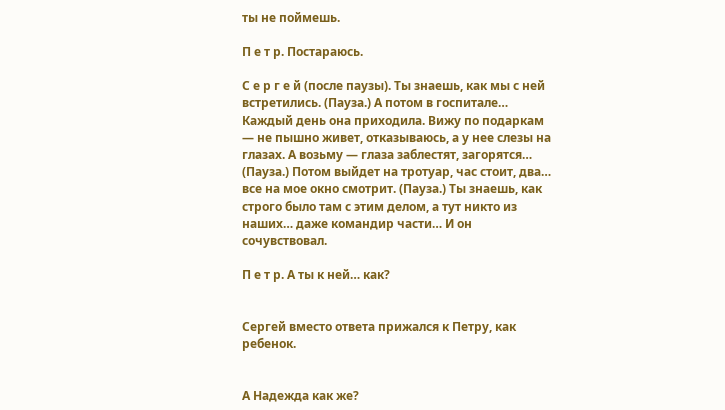ты не поймешь.

П е т р. Постараюсь.

С е р г е й (после паузы). Ты знаешь, как мы с ней встретились. (Пауза.) А потом в госпитале… Каждый день она приходила. Вижу по подаркам — не пышно живет, отказываюсь, а у нее слезы на глазах. А возьму — глаза заблестят, загорятся… (Пауза.) Потом выйдет на тротуар, час стоит, два… все на мое окно смотрит. (Пауза.) Ты знаешь, как строго было там с этим делом, а тут никто из наших… даже командир части… И он сочувствовал.

П е т р. А ты к ней… как?


Сергей вместо ответа прижался к Петру, как ребенок.


А Надежда как же?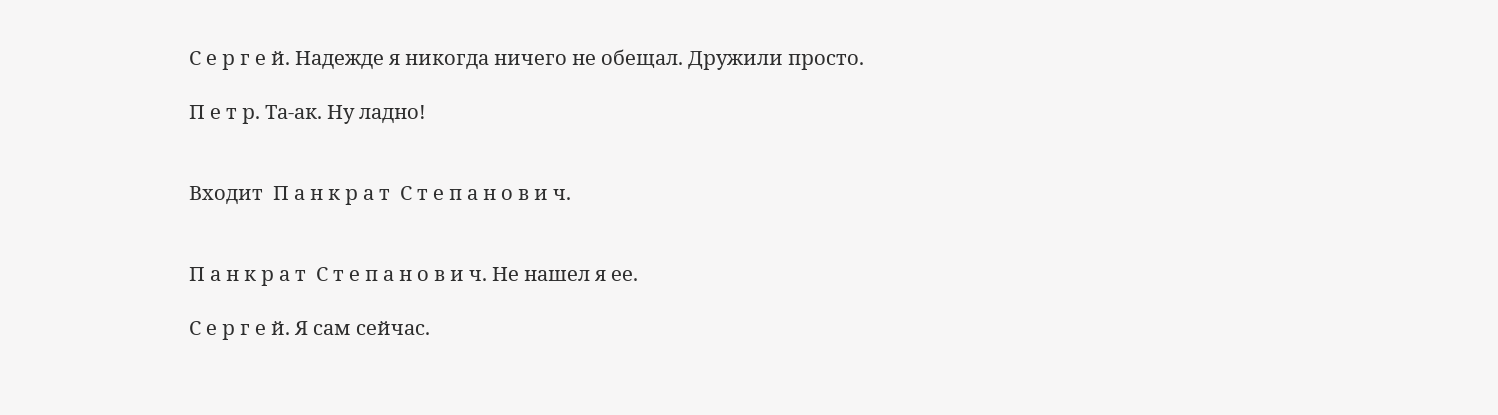С е р г е й. Надежде я никогда ничего не обещал. Дружили просто.

П е т р. Та-ак. Ну ладно!


Входит  П а н к р а т  С т е п а н о в и ч.


П а н к р а т  С т е п а н о в и ч. Не нашел я ее.

С е р г е й. Я сам сейчас.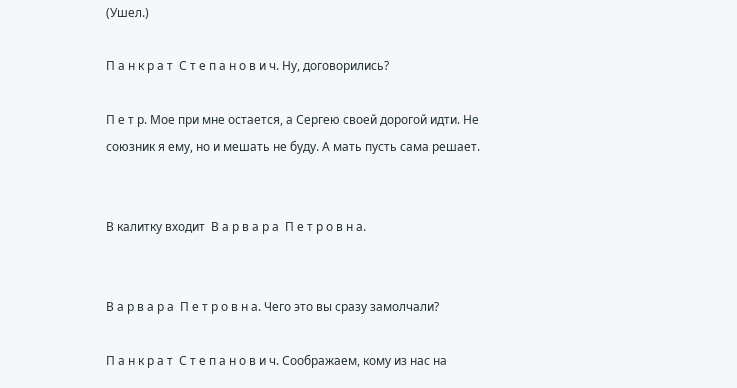(Ушел.)

П а н к р а т  С т е п а н о в и ч. Ну, договорились?

П е т р. Мое при мне остается, а Сергею своей дорогой идти. Не союзник я ему, но и мешать не буду. А мать пусть сама решает.


В калитку входит  В а р в а р а  П е т р о в н а.


В а р в а р а  П е т р о в н а. Чего это вы сразу замолчали?

П а н к р а т  С т е п а н о в и ч. Соображаем, кому из нас на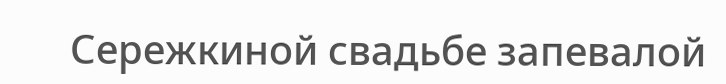Сережкиной свадьбе запевалой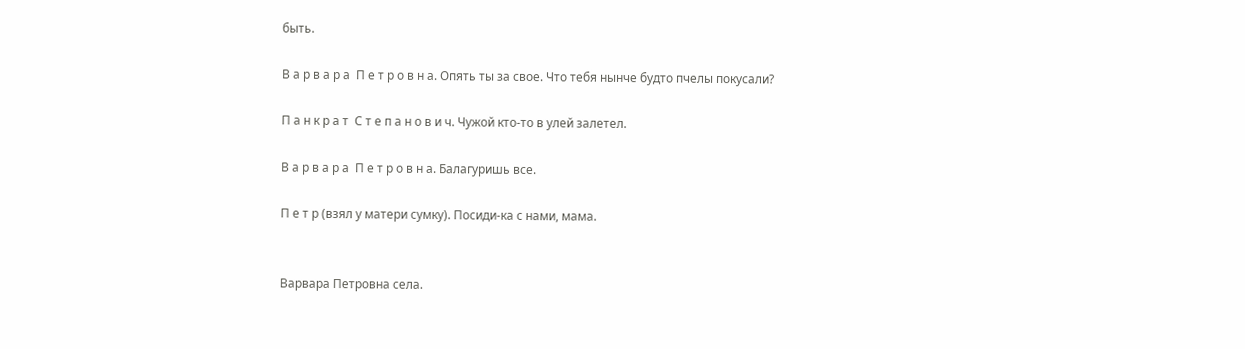быть.

В а р в а р а  П е т р о в н а. Опять ты за свое. Что тебя нынче будто пчелы покусали?

П а н к р а т  С т е п а н о в и ч. Чужой кто-то в улей залетел.

В а р в а р а  П е т р о в н а. Балагуришь все.

П е т р (взял у матери сумку). Посиди-ка с нами, мама.


Варвара Петровна села.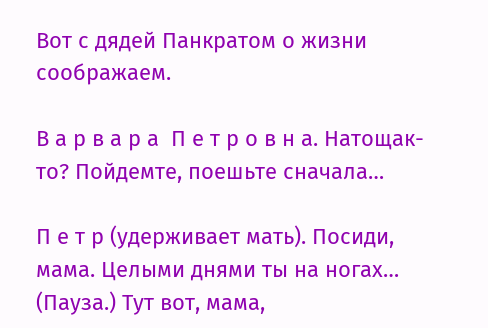Вот с дядей Панкратом о жизни соображаем.

В а р в а р а  П е т р о в н а. Натощак-то? Пойдемте, поешьте сначала…

П е т р (удерживает мать). Посиди, мама. Целыми днями ты на ногах… (Пауза.) Тут вот, мама,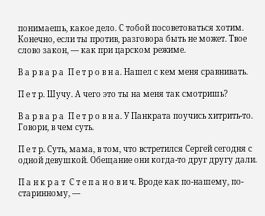понимаешь, какое дело. С тобой посоветоваться хотим. Конечно, если ты против, разговора быть не может. Твое слово закон, — как при царском режиме.

В а р в а р а  П е т р о в н а. Нашел с кем меня сравнивать.

П е т р. Шучу. А чего это ты на меня так смотришь?

В а р в а р а  П е т р о в н а. У Панкрата поучись хитрить-то. Говори, в чем суть.

П е т р. Суть, мама, в том, что встретился Сергей сегодня с одной девушкой. Обещание они когда-то друг другу дали.

П а н к р а т  С т е п а н о в и ч. Вроде как по-нашему, по-старинному, —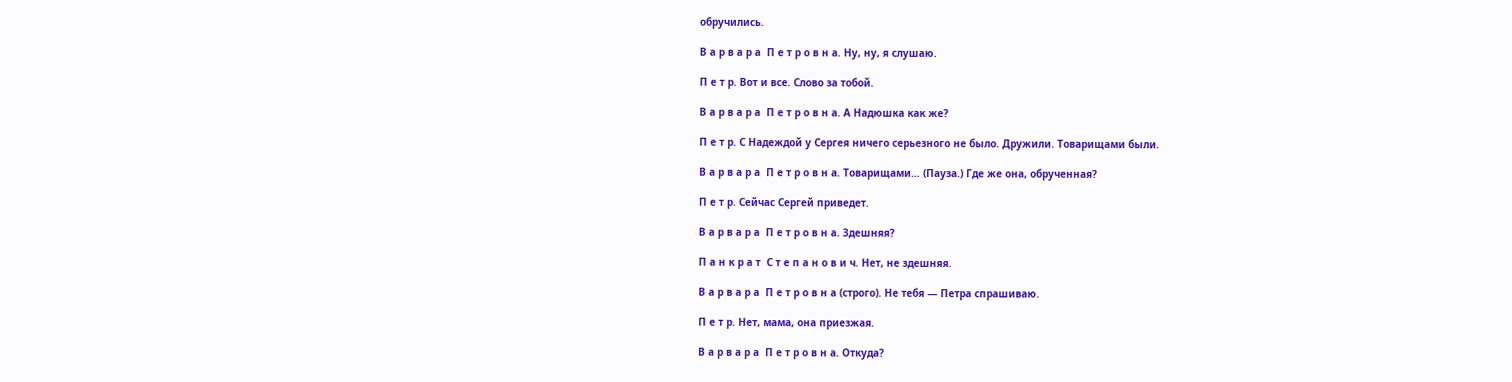обручились.

В а р в а р а  П е т р о в н а. Ну, ну, я слушаю.

П е т р. Вот и все. Слово за тобой.

В а р в а р а  П е т р о в н а. А Надюшка как же?

П е т р. С Надеждой у Сергея ничего серьезного не было. Дружили. Товарищами были.

В а р в а р а  П е т р о в н а. Товарищами… (Пауза.) Где же она, обрученная?

П е т р. Сейчас Сергей приведет.

В а р в а р а  П е т р о в н а. Здешняя?

П а н к р а т  С т е п а н о в и ч. Нет, не здешняя.

В а р в а р а  П е т р о в н а (строго). Не тебя — Петра спрашиваю.

П е т р. Нет, мама, она приезжая.

В а р в а р а  П е т р о в н а. Откуда?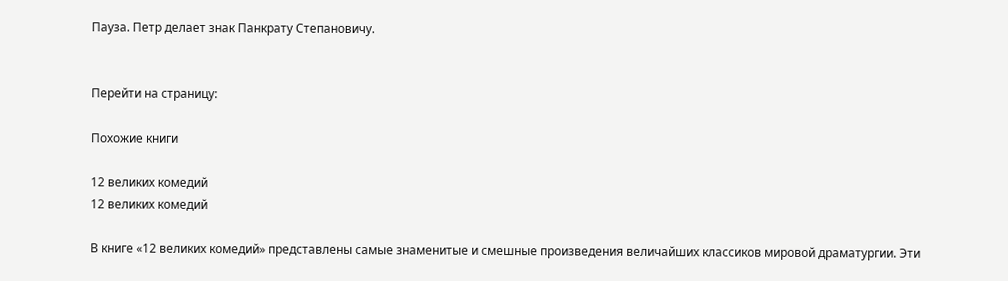Пауза. Петр делает знак Панкрату Степановичу.


Перейти на страницу:

Похожие книги

12 великих комедий
12 великих комедий

В книге «12 великих комедий» представлены самые знаменитые и смешные произведения величайших классиков мировой драматургии. Эти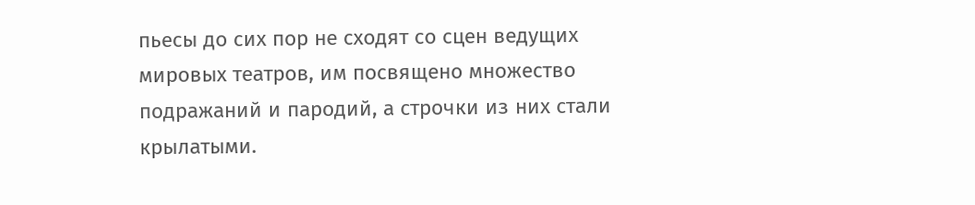пьесы до сих пор не сходят со сцен ведущих мировых театров, им посвящено множество подражаний и пародий, а строчки из них стали крылатыми.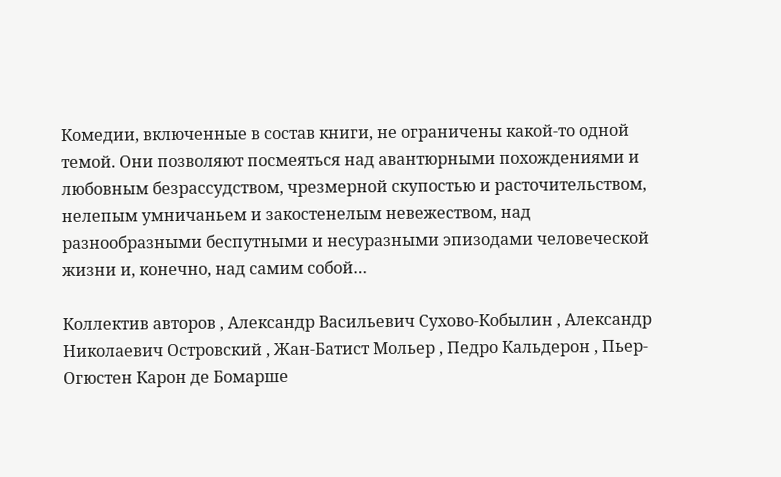Комедии, включенные в состав книги, не ограничены какой-то одной темой. Они позволяют посмеяться над авантюрными похождениями и любовным безрассудством, чрезмерной скупостью и расточительством, нелепым умничаньем и закостенелым невежеством, над разнообразными беспутными и несуразными эпизодами человеческой жизни и, конечно, над самим собой…

Коллектив авторов , Александр Васильевич Сухово-Кобылин , Александр Николаевич Островский , Жан-Батист Мольер , Педро Кальдерон , Пьер-Огюстен Карон де Бомарше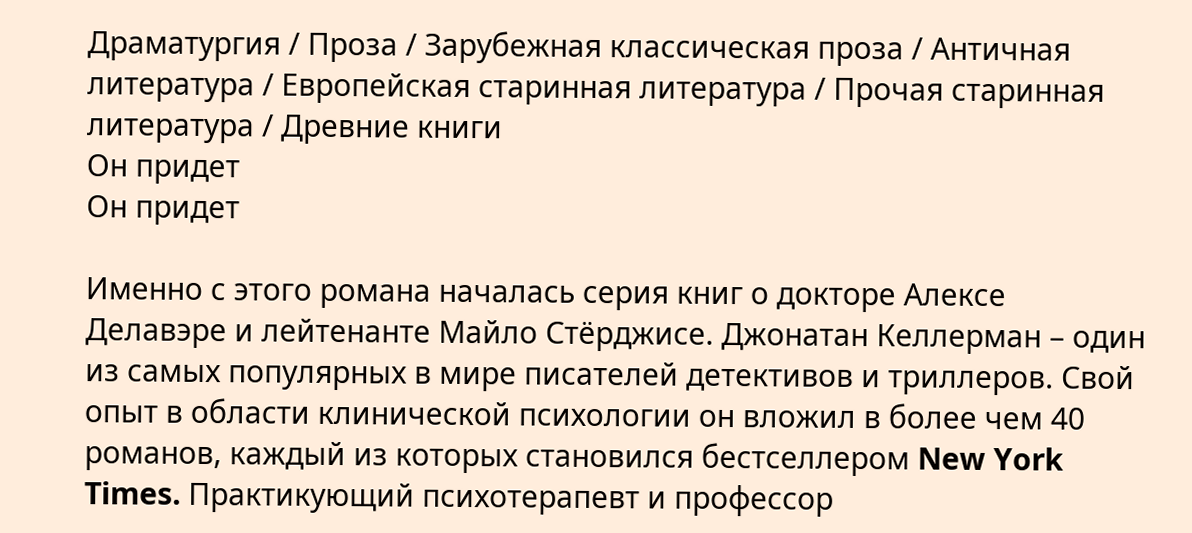Драматургия / Проза / Зарубежная классическая проза / Античная литература / Европейская старинная литература / Прочая старинная литература / Древние книги
Он придет
Он придет

Именно с этого романа началась серия книг о докторе Алексе Делавэре и лейтенанте Майло Стёрджисе. Джонатан Келлерман – один из самых популярных в мире писателей детективов и триллеров. Свой опыт в области клинической психологии он вложил в более чем 40 романов, каждый из которых становился бестселлером New York Times. Практикующий психотерапевт и профессор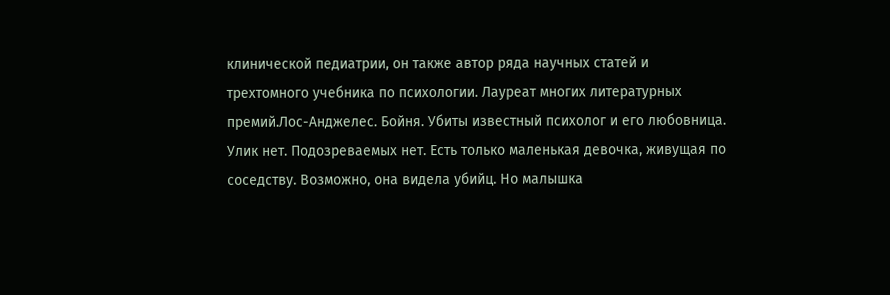клинической педиатрии, он также автор ряда научных статей и трехтомного учебника по психологии. Лауреат многих литературных премий.Лос-Анджелес. Бойня. Убиты известный психолог и его любовница. Улик нет. Подозреваемых нет. Есть только маленькая девочка, живущая по соседству. Возможно, она видела убийц. Но малышка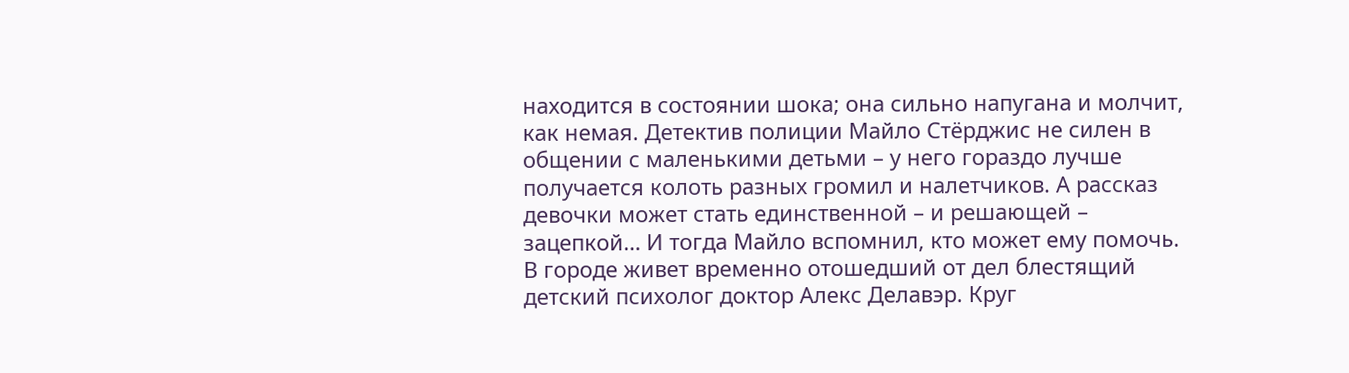находится в состоянии шока; она сильно напугана и молчит, как немая. Детектив полиции Майло Стёрджис не силен в общении с маленькими детьми – у него гораздо лучше получается колоть разных громил и налетчиков. А рассказ девочки может стать единственной – и решающей – зацепкой… И тогда Майло вспомнил, кто может ему помочь. В городе живет временно отошедший от дел блестящий детский психолог доктор Алекс Делавэр. Круг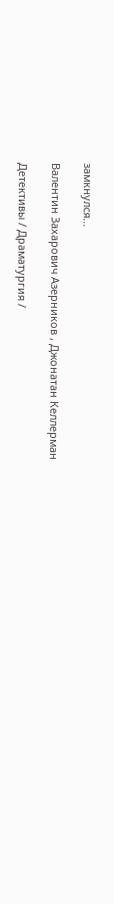замкнулся…

Валентин Захарович Азерников , Джонатан Келлерман

Детективы / Драматургия /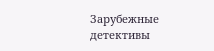Зарубежные детективы